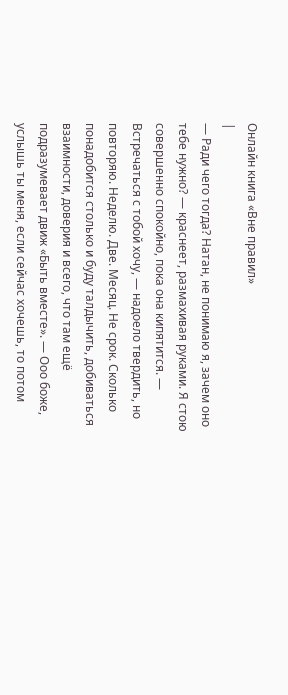Онлайн книга «Вне правил»
|
— Ради чего тогда? Натан, не понимаю я, зачем оно тебе нужно? — краснеет, размахивая руками. Я стою совершенно спокойно, пока она кипятится. — Встречаться с тобой хочу, — надоело твердить, но повторяю. Неделю. Две. Месяц. Не срок. Сколько понадобится столько и буду талдычить, добиваться взаимности, доверия и всего, что там ещё подразумевает движ «Быть вместе». — Ооо боже, услышь ты меня, если сейчас хочешь, то потом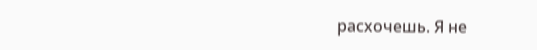расхочешь. Я не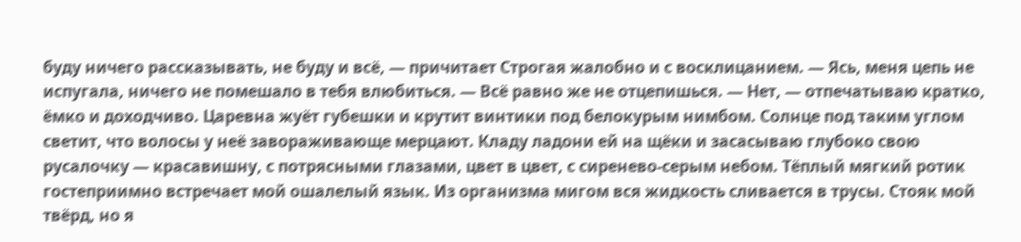буду ничего рассказывать, не буду и всё, — причитает Строгая жалобно и с восклицанием. — Ясь, меня цепь не испугала, ничего не помешало в тебя влюбиться. — Всё равно же не отцепишься. — Нет, — отпечатываю кратко, ёмко и доходчиво. Царевна жуёт губешки и крутит винтики под белокурым нимбом. Солнце под таким углом светит, что волосы у неё завораживающе мерцают. Кладу ладони ей на щёки и засасываю глубоко свою русалочку — красавишну, с потрясными глазами, цвет в цвет, с сиренево-серым небом. Тёплый мягкий ротик гостеприимно встречает мой ошалелый язык. Из организма мигом вся жидкость сливается в трусы. Стояк мой твёрд, но я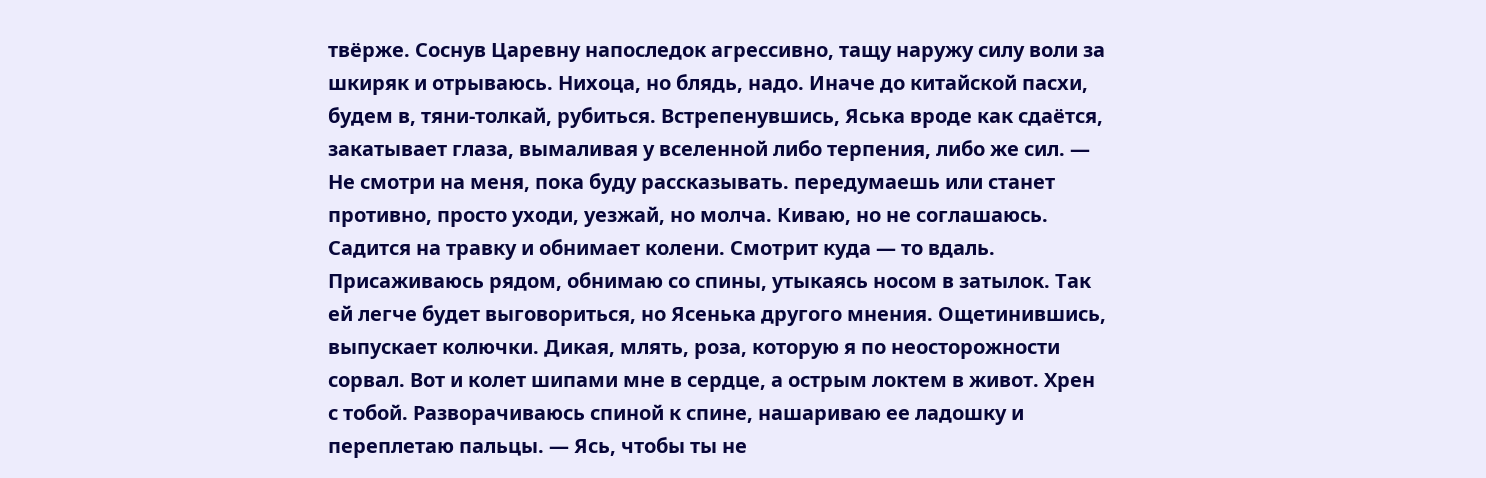твёрже. Соснув Царевну напоследок агрессивно, тащу наружу силу воли за шкиряк и отрываюсь. Нихоца, но блядь, надо. Иначе до китайской пасхи, будем в, тяни-толкай, рубиться. Встрепенувшись, Яська вроде как сдаётся, закатывает глаза, вымаливая у вселенной либо терпения, либо же сил. — Не смотри на меня, пока буду рассказывать. передумаешь или станет противно, просто уходи, уезжай, но молча. Киваю, но не соглашаюсь. Садится на травку и обнимает колени. Смотрит куда — то вдаль. Присаживаюсь рядом, обнимаю со спины, утыкаясь носом в затылок. Так ей легче будет выговориться, но Ясенька другого мнения. Ощетинившись, выпускает колючки. Дикая, млять, роза, которую я по неосторожности сорвал. Вот и колет шипами мне в сердце, а острым локтем в живот. Хрен с тобой. Разворачиваюсь спиной к спине, нашариваю ее ладошку и переплетаю пальцы. — Ясь, чтобы ты не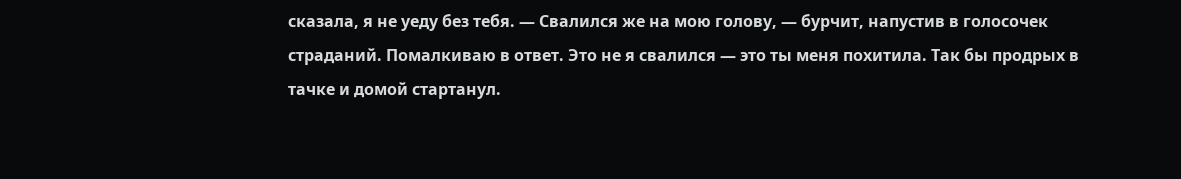сказала, я не уеду без тебя. — Свалился же на мою голову, — бурчит, напустив в голосочек страданий. Помалкиваю в ответ. Это не я свалился — это ты меня похитила. Так бы продрых в тачке и домой стартанул.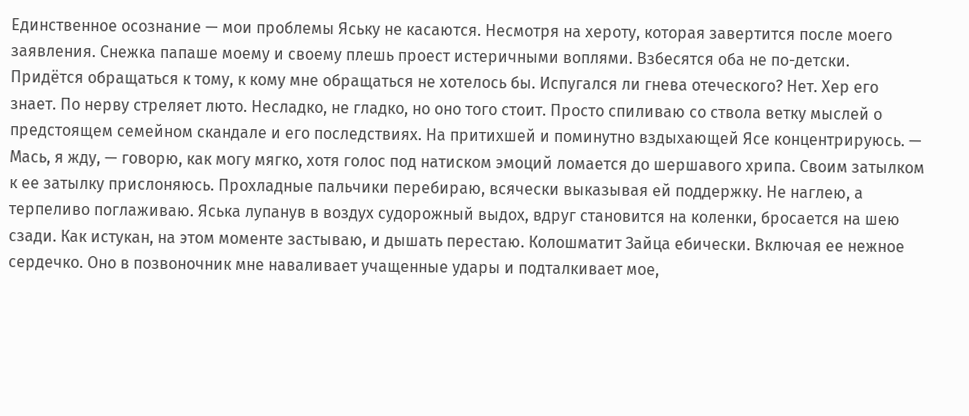Единственное осознание — мои проблемы Яську не касаются. Несмотря на хероту, которая завертится после моего заявления. Снежка папаше моему и своему плешь проест истеричными воплями. Взбесятся оба не по-детски. Придётся обращаться к тому, к кому мне обращаться не хотелось бы. Испугался ли гнева отеческого? Нет. Хер его знает. По нерву стреляет люто. Несладко, не гладко, но оно того стоит. Просто спиливаю со ствола ветку мыслей о предстоящем семейном скандале и его последствиях. На притихшей и поминутно вздыхающей Ясе концентрируюсь. — Мась, я жду, — говорю, как могу мягко, хотя голос под натиском эмоций ломается до шершавого хрипа. Своим затылком к ее затылку прислоняюсь. Прохладные пальчики перебираю, всячески выказывая ей поддержку. Не наглею, а терпеливо поглаживаю. Яська лупанув в воздух судорожный выдох, вдруг становится на коленки, бросается на шею сзади. Как истукан, на этом моменте застываю, и дышать перестаю. Колошматит Зайца ебически. Включая ее нежное сердечко. Оно в позвоночник мне наваливает учащенные удары и подталкивает мое,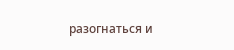разогнаться и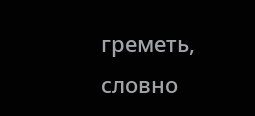греметь, словно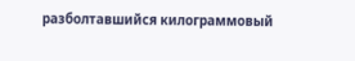разболтавшийся килограммовый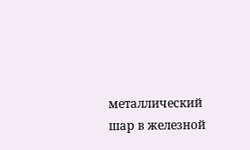металлический шар в железной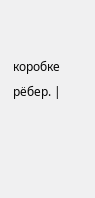коробке рёбер. |